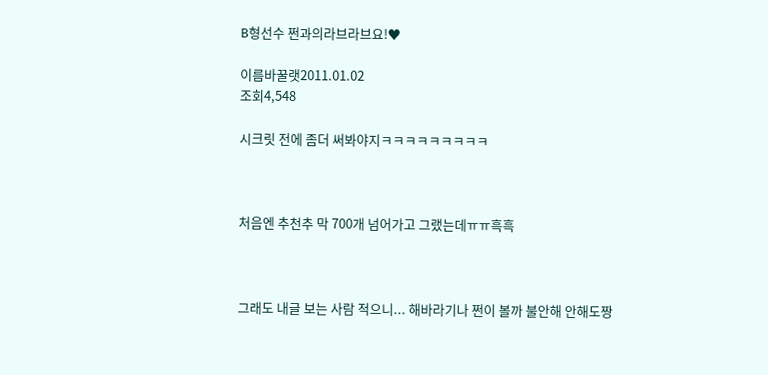B형선수 쩐과의라브라브요!♥

이름바꿀랫2011.01.02
조회4,548

시크릿 전에 좀더 써봐야지ㅋㅋㅋㅋㅋㅋㅋㅋㅋ



처음엔 추천추 막 700개 넘어가고 그랬는데ㅠㅠ흑흑



그래도 내글 보는 사람 적으니... 해바라기나 쩐이 볼까 불안해 안해도짱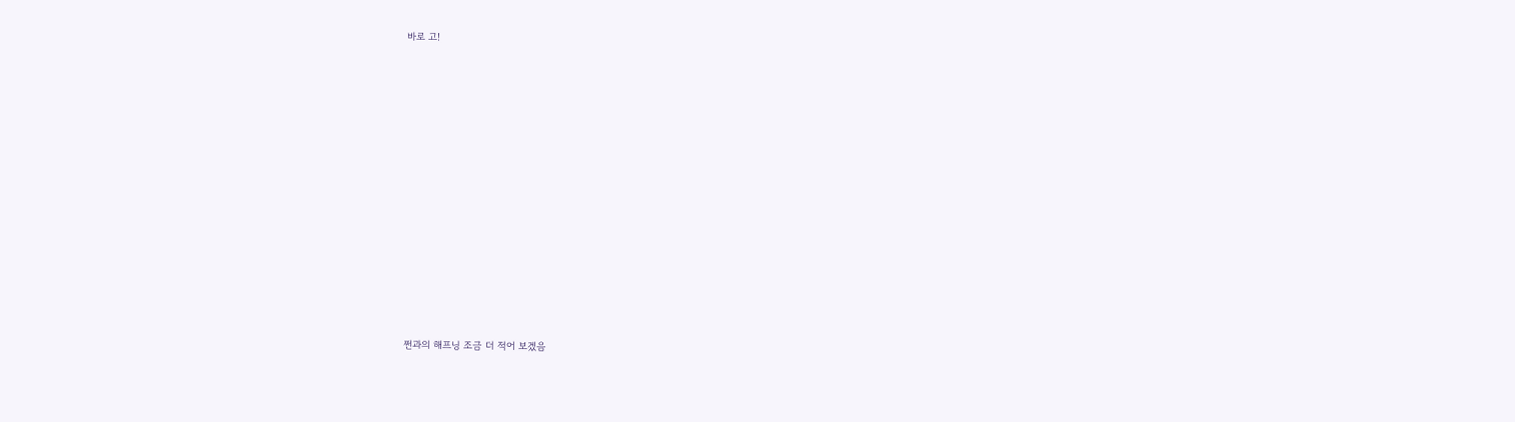바로 고!





















쩐과의 해프닝 조금 더 적어 보겠음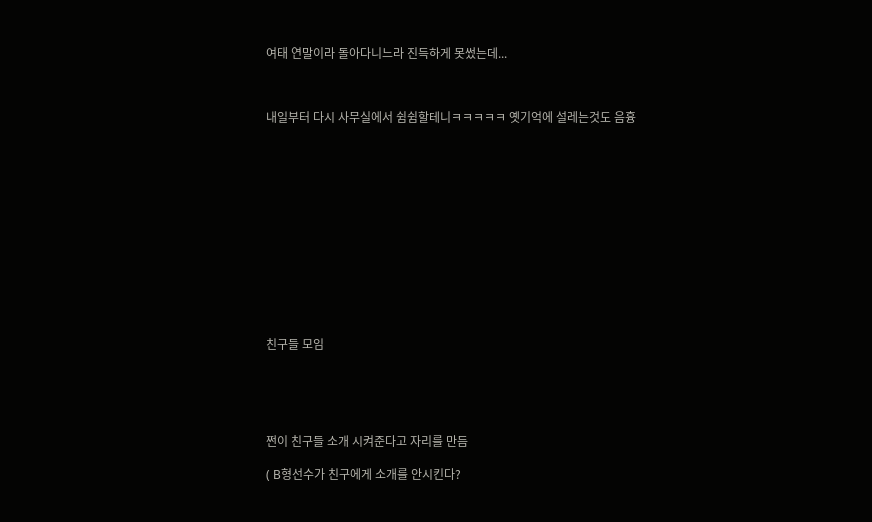여태 연말이라 돌아다니느라 진득하게 못썼는데...



내일부터 다시 사무실에서 쉼쉼할테니ㅋㅋㅋㅋㅋ 옛기억에 설레는것도 음흉













친구들 모임





쩐이 친구들 소개 시켜준다고 자리를 만듬

( B형선수가 친구에게 소개를 안시킨다?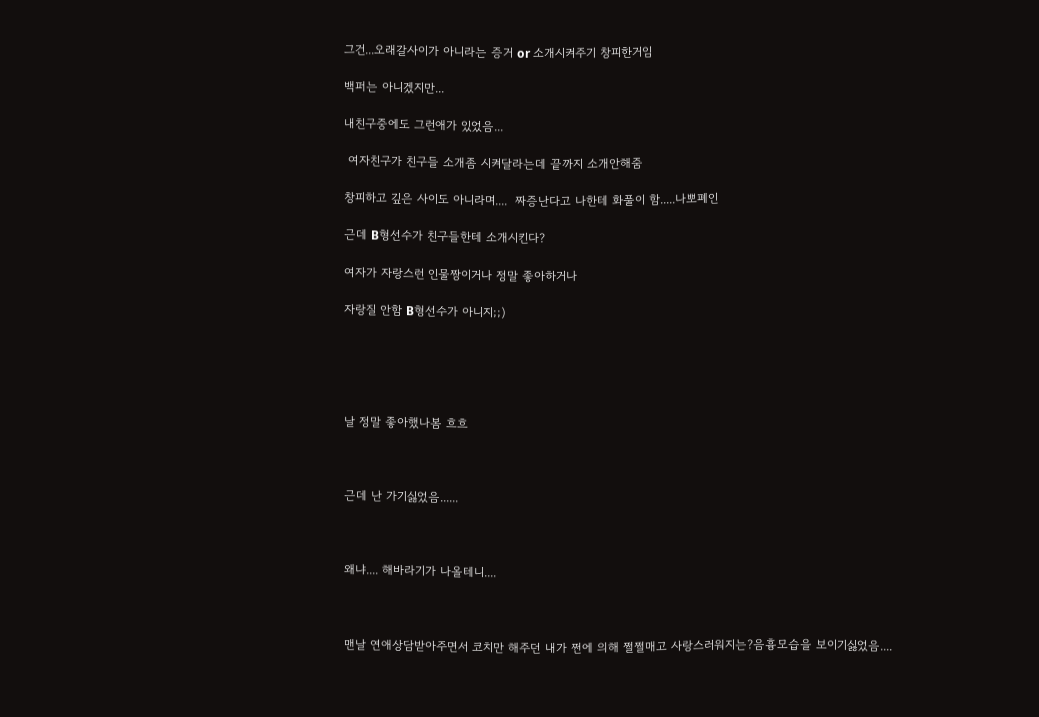그건...오래갈사이가 아니라는 증거 or 소개시켜주기 창피한거임

백퍼는 아니겠지만...

내친구중에도 그런애가 있었음...

 여자친구가 친구들 소개좀 시켜달라는데 끝까지 소개안해줌

창피하고 깊은 사이도 아니라며....  짜증난다고 나한테 화풀이 함.....나뽀폐인

근데 B형선수가 친구들한테 소개시킨다?

여자가 자랑스런 인물짱이거나 정말 좋아하거나

자랑질 안함 B형선수가 아니지;;)





날 정말 좋아했나봄 흐흐



근데 난 가기싫었음......



왜냐.... 해바라기가 나올테니....



맨날 연애상담받아주면서 코치만 해주던 내가 쩐에 의해 쩔쩔매고 사랑스러워지는?음흉모습을 보이기싫었음....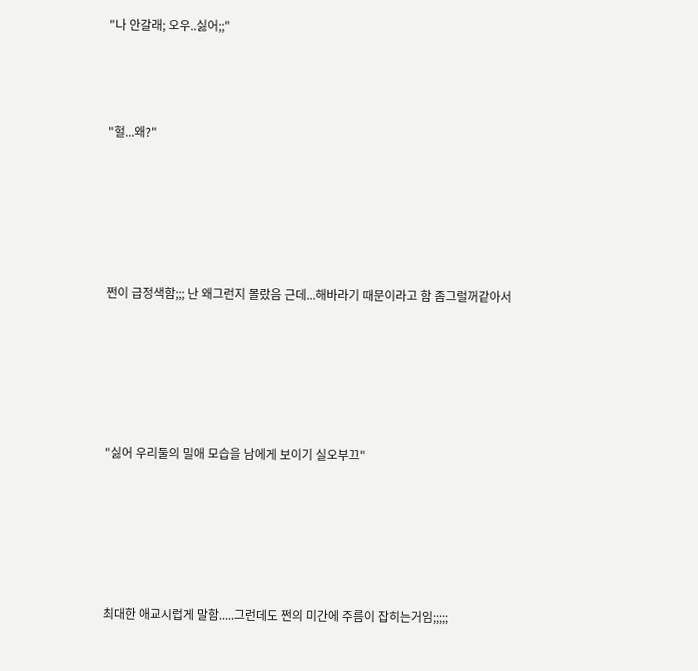"나 안갈래; 오우..싫어;;"



"헐...왜?"





쩐이 급정색함;;; 난 왜그런지 몰랐음 근데...해바라기 때문이라고 함 좀그럴꺼같아서





"싫어 우리둘의 밀애 모습을 남에게 보이기 실오부끄"





최대한 애교시럽게 말함.....그런데도 쩐의 미간에 주름이 잡히는거임;;;;;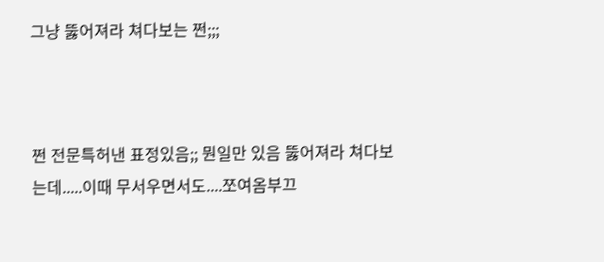그냥 뚫어져라 쳐다보는 쩐;;;



쩐 전문특허낸 표정있음;; 뭔일만 있음 뚫어져라 쳐다보는데.....이때 무서우면서도....쪼여옴부끄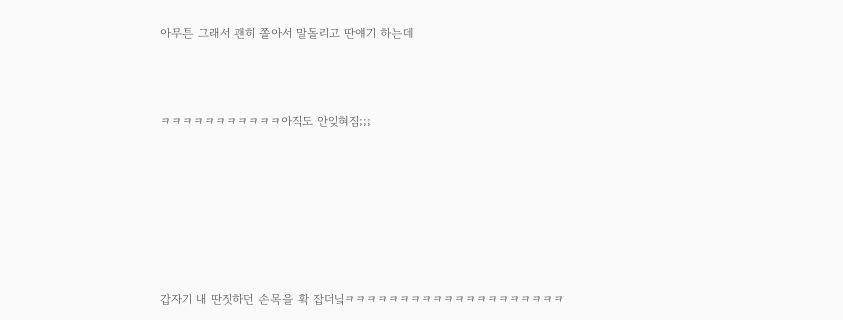아무튼 그래서 괜히 쫄아서 말돌리고 딴얘기 하는데



ㅋㅋㅋㅋㅋㅋㅋㅋㅋㅋㅋ아직도 안잊혀짐;;;







갑자기 내 딴짓하던 손목을 확 잡더닠ㅋㅋㅋㅋㅋㅋㅋㅋㅋㅋㅋㅋㅋㅋㅋㅋㅋㅋㅋㅋ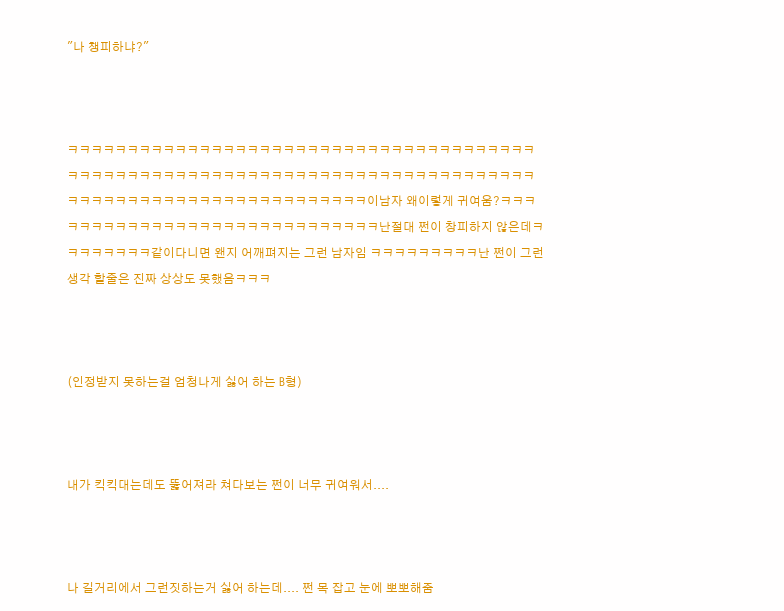"나 챙피하냐?"



ㅋㅋㅋㅋㅋㅋㅋㅋㅋㅋㅋㅋㅋㅋㅋㅋㅋㅋㅋㅋㅋㅋㅋㅋㅋㅋㅋㅋㅋㅋㅋㅋㅋㅋㅋㅋㅋㅋㅋㅋㅋㅋㅋㅋㅋㅋㅋㅋㅋㅋㅋㅋㅋㅋㅋㅋㅋㅋㅋㅋㅋㅋㅋㅋㅋㅋㅋㅋㅋㅋㅋㅋㅋㅋㅋㅋㅋㅋㅋㅋㅋㅋㅋㅋㅋㅋㅋㅋㅋㅋㅋㅋㅋㅋㅋㅋㅋㅋㅋㅋㅋㅋㅋ이남자 왜이렇게 귀여움?ㅋㅋㅋㅋㅋㅋㅋㅋㅋㅋㅋㅋㅋㅋㅋㅋㅋㅋㅋㅋㅋㅋㅋㅋㅋㅋㅋㅋㅋ난절대 쩐이 창피하지 않은데ㅋㅋㅋㅋㅋㅋㅋㅋ같이다니면 왠지 어깨펴지는 그런 남자임 ㅋㅋㅋㅋㅋㅋㅋㅋㅋ난 쩐이 그런 생각 할줄은 진짜 상상도 못했음ㅋㅋㅋ



(인정받지 못하는걸 엄청나게 싫어 하는 B형)



내가 킥킥대는데도 뚫어져라 쳐다보는 쩐이 너무 귀여워서....



나 길거리에서 그런짓하는거 싫어 하는데.... 쩐 목 잡고 눈에 뽀뽀해줌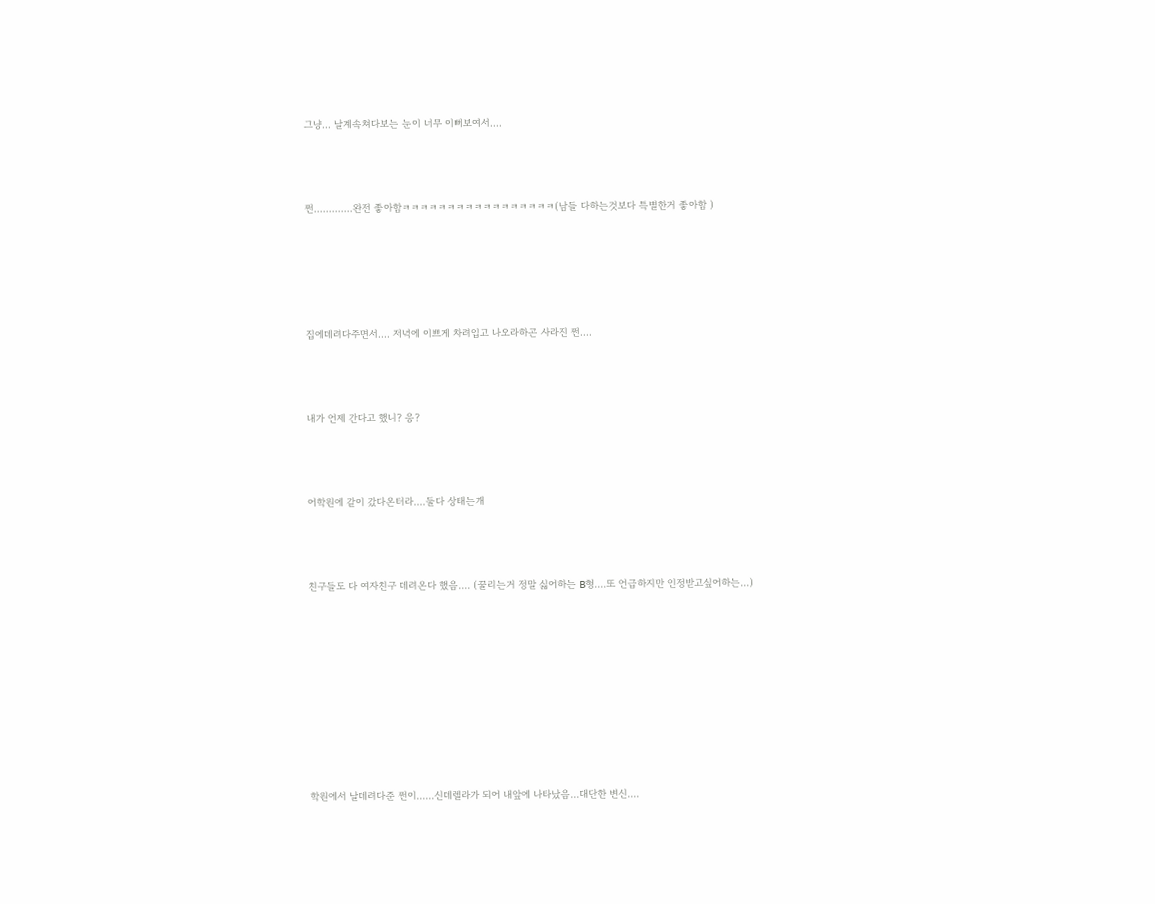그냥... 날계속쳐다보는 눈이 너무 이뻐보여서....



쩐.............완전 좋아함ㅋㅋㅋㅋㅋㅋㅋㅋㅋㅋㅋㅋㅋㅋㅋㅋㅋ(남들 다하는것보다 특별한거 좋아함 )





집에데려다주면서.... 저녁에 이쁘게 차려입고 나오라하곤 사라진 쩐....



내가 언제 간다고 했니? 응?



어학원에 같이 갔다온터라....둘다 상태는개



친구들도 다 여자친구 데려온다 했음.... (꿀리는거 정말 싫어하는 B형....또 언급하지만 인정받고싶어하는...)









학원에서 날데려다준 쩐이......신데렐라가 되어 내앞에 나타났음...대단한 변신....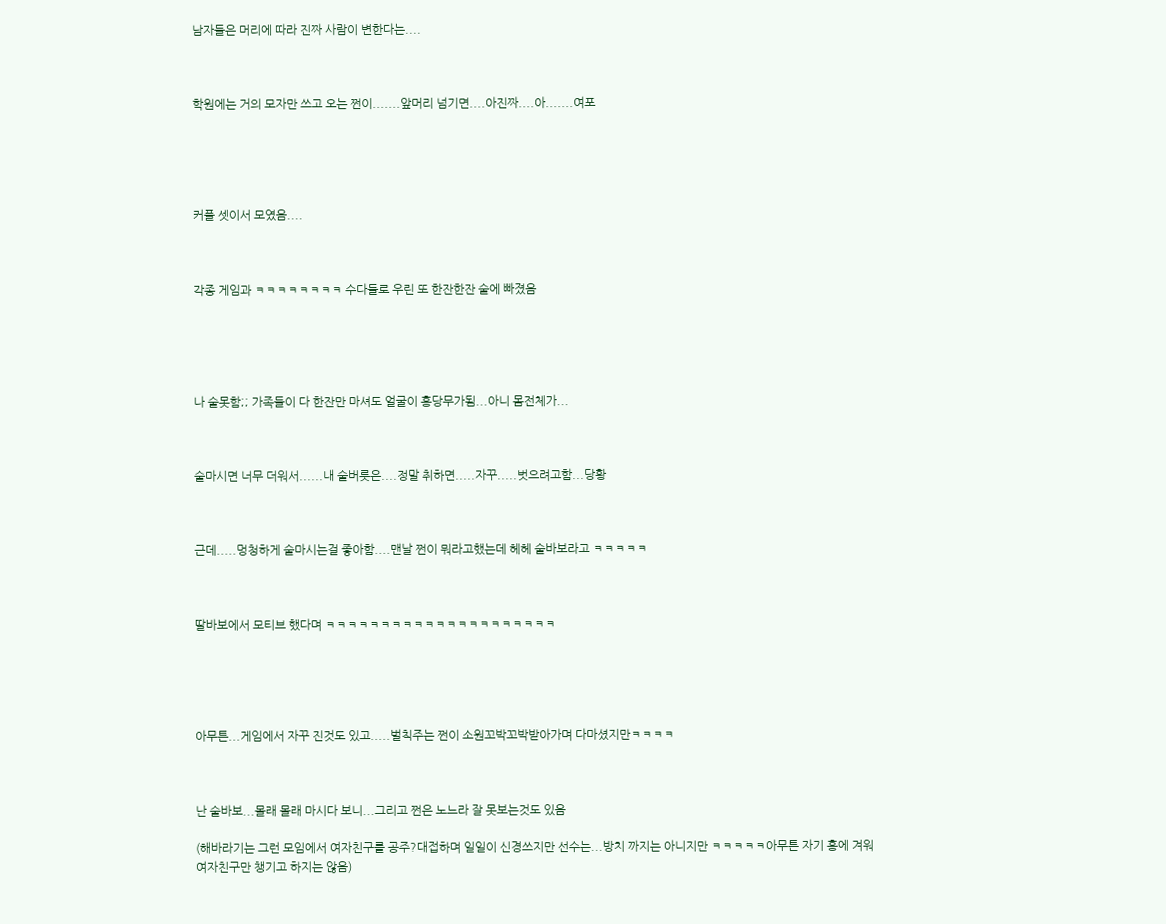남자들은 머리에 따라 진짜 사람이 변한다는....



학원에는 거의 모자만 쓰고 오는 쩐이.......앞머리 넘기면....아진짜....아.......여포





커플 셋이서 모였음....



각종 게임과 ㅋㅋㅋㅋㅋㅋㅋㅋ 수다들로 우린 또 한잔한잔 술에 빠졌음





나 술못함;; 가족들이 다 한잔만 마셔도 얼굴이 홍당무가됨...아니 몸전체가...



술마시면 너무 더워서......내 술버릇은....정말 취하면.....자꾸.....벗으려고함...당황



근데.....멍청하게 술마시는걸 좋아함....맨날 쩐이 뭐라고했는데 헤헤 술바보라고 ㅋㅋㅋㅋㅋ



딸바보에서 모티브 했다며 ㅋㅋㅋㅋㅋㅋㅋㅋㅋㅋㅋㅋㅋㅋㅋㅋㅋㅋㅋㅋㅋ





아무튼...게임에서 자꾸 진것도 있고.....벌칙주는 쩐이 소원꼬박꼬박받아가며 다마셨지만ㅋㅋㅋㅋ



난 술바보...몰래 몰래 마시다 보니...그리고 쩐은 노느라 잘 못보는것도 있음

(해바라기는 그런 모임에서 여자친구를 공주?대접하며 일일이 신경쓰지만 선수는...방치 까지는 아니지만 ㅋㅋㅋㅋㅋ아무튼 자기 흥에 겨워 여자친구만 챙기고 하지는 않음)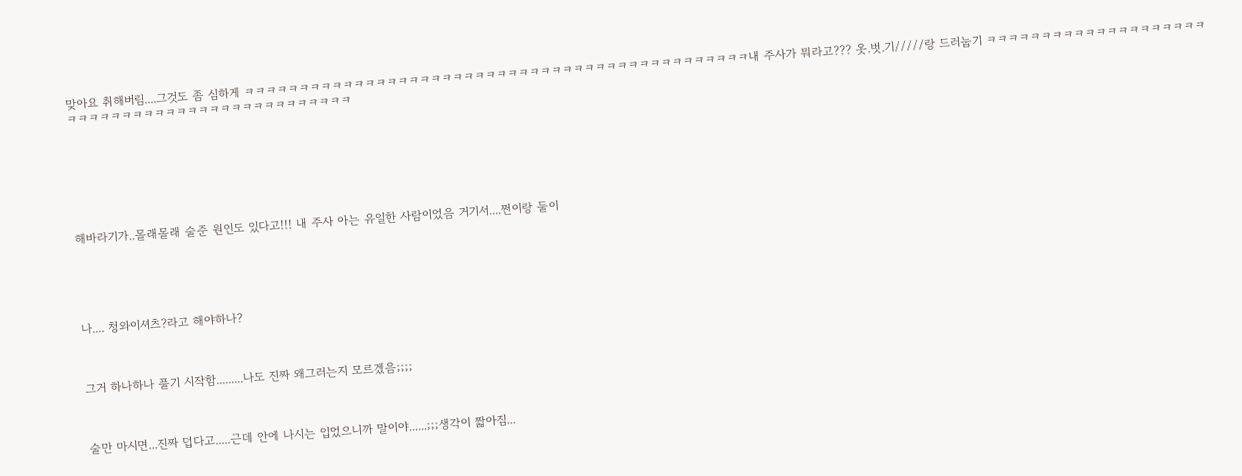맞아요 취해버림....그것도 좀 심하게 ㅋㅋㅋㅋㅋㅋㅋㅋㅋㅋㅋㅋㅋㅋㅋㅋㅋㅋㅋㅋㅋㅋㅋㅋㅋㅋㅋㅋㅋㅋㅋㅋㅋㅋㅋㅋㅋㅋㅋㅋㅋㅋㅋㅋㅋㅋ내 주사가 뭐라고??? 옷.벗.기/////랑 드러눕기 ㅋㅋㅋㅋㅋㅋㅋㅋㅋㅋㅋㅋㅋㅋㅋㅋㅋㅋㅋㅋㅋㅋㅋㅋㅋㅋㅋㅋㅋㅋㅋㅋㅋㅋㅋㅋㅋㅋㅋㅋㅋㅋㅋㅋㅋㅋ







해바라기가..몰래몰래 술준 원인도 있다고!!! 내 주사 아는 유일한 사람이었음 거기서....쩐이랑 둘이





나.... 청와이셔츠?라고 해야하나?



그거 하나하나 풀기 시작함.........나도 진짜 왜그러는지 모르겠음;;;;



술만 마시면...진짜 덥다고.....근데 안에 나시는 입었으니까 말이야......;;;생각이 짧아짐...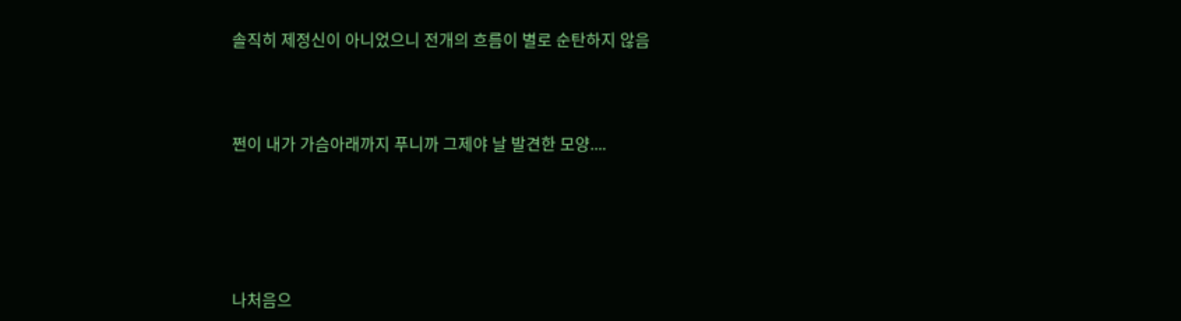솔직히 제정신이 아니었으니 전개의 흐름이 별로 순탄하지 않음



쩐이 내가 가슴아래까지 푸니까 그제야 날 발견한 모양....





나처음으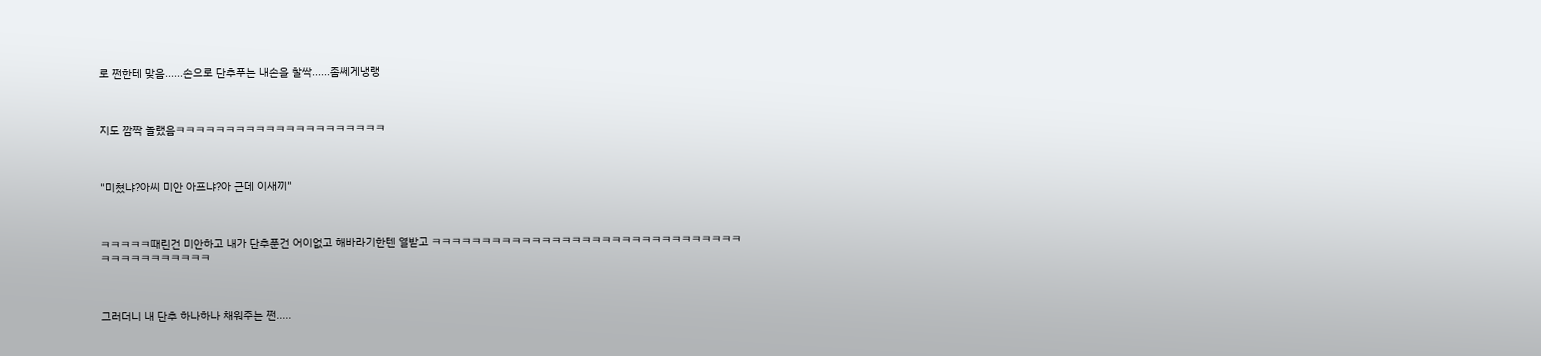로 쩐한테 맞음......손으로 단추푸는 내손을 찰싹......좀쎄게냉랭



지도 깜짝 놀랬음ㅋㅋㅋㅋㅋㅋㅋㅋㅋㅋㅋㅋㅋㅋㅋㅋㅋㅋㅋㅋㅋ



"미쳤냐?아씨 미안 아프냐?아 근데 이새끼"



ㅋㅋㅋㅋㅋ때린건 미안하고 내가 단추푼건 어이없고 해바라기한텐 열받고 ㅋㅋㅋㅋㅋㅋㅋㅋㅋㅋㅋㅋㅋㅋㅋㅋㅋㅋㅋㅋㅋㅋㅋㅋㅋㅋㅋㅋㅋㅋㅋㅋㅋㅋㅋㅋㅋㅋㅋㅋㅋㅋ



그러더니 내 단추 하나하나 채워주는 쩐.....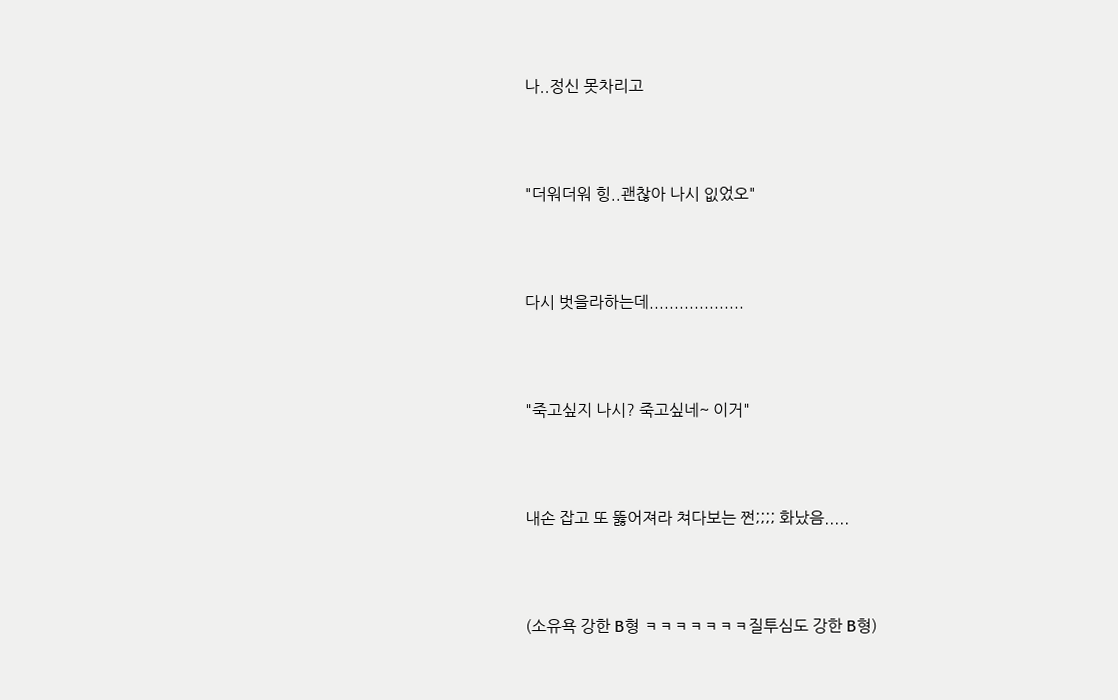나..정신 못차리고



"더워더워 힝..괜찮아 나시 잆었오"



다시 벗을라하는데...................



"죽고싶지 나시? 죽고싶네~ 이거"



내손 잡고 또 뚫어져라 쳐다보는 쩐;;;; 화났음.....



(소유욕 강한 B형 ㅋㅋㅋㅋㅋㅋㅋ질투심도 강한 B형)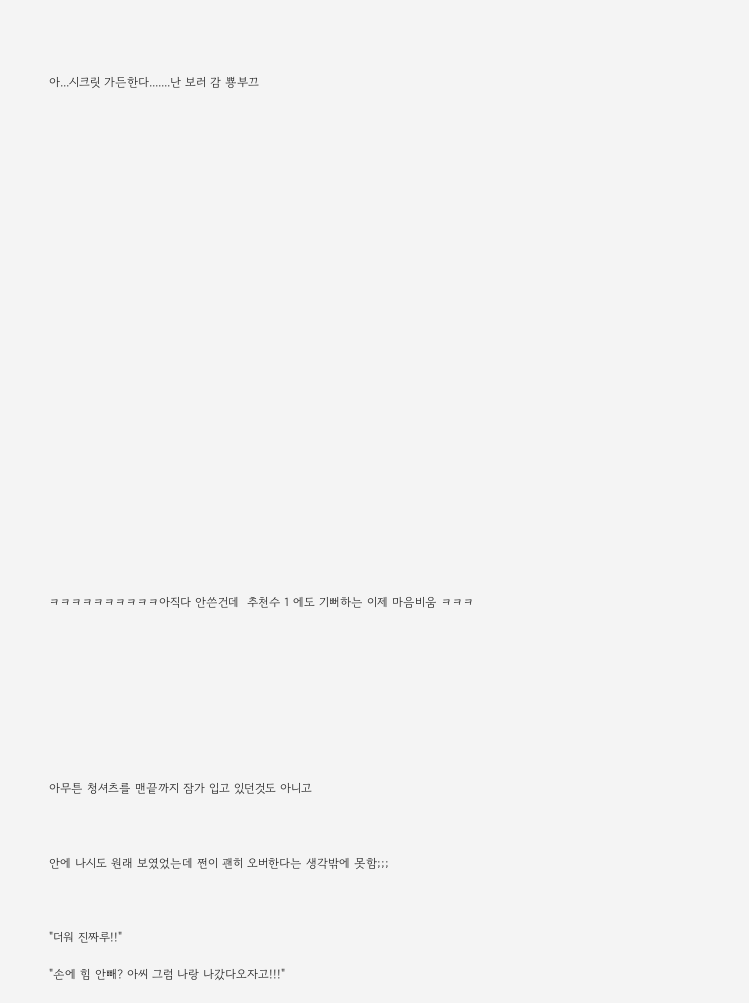아...시크릿 가든한다.......난 보러 감 뿅부끄



























ㅋㅋㅋㅋㅋㅋㅋㅋㅋㅋ아직다 안쓴건데  추천수 1 에도 기뻐하는 이제 마음비움 ㅋㅋㅋ









아무튼 청셔츠를 맨끝까지 잠가 입고 있던것도 아니고



안에 나시도 원래 보였었는데 쩐이 괜히 오버한다는 생각밖에 못함;;;



"더워 진짜루!!"

"손에 힘 안빼? 아씨 그럼 나랑 나갔다오자고!!!"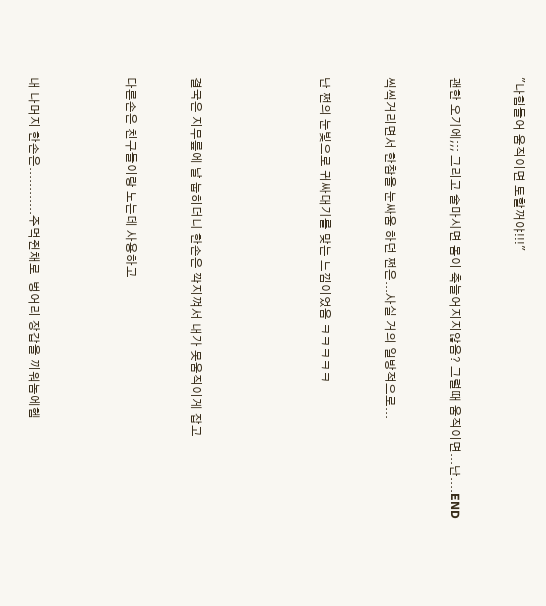"나힘들어 움직이면 토할꺼야!!!"



괜한 오기에;;; 그리고 술마시면 몸이 축늘어지지않음? 그럴때 움직이면...난....END



씩씩거리면서 한참을 눈싸움 하던 쩐은...사실 거의 일방적으로...



난 쩐의 눈빛으로 귀싸대기를 맞는 느낌이었음 ㅋㅋㅋㅋㅋ







결국은 지무릎에 날 눕히더니 한손은 깍지껴서 내가 못움직이게 잡고



다른손은 친구들이랑 노는데 사용하고





내 나머지 한손은............주먹쥔채로  벙어리 장갑을 끼워놈에헴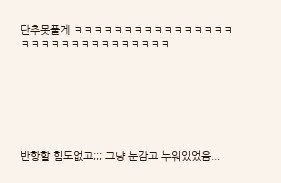단추못풀게 ㅋㅋㅋㅋㅋㅋㅋㅋㅋㅋㅋㅋㅋㅋㅋㅋㅋㅋㅋㅋㅋㅋㅋㅋㅋㅋㅋㅋㅋㅋㅋ







반항할 힘도없고;;; 그냥 눈감고 누워있었음...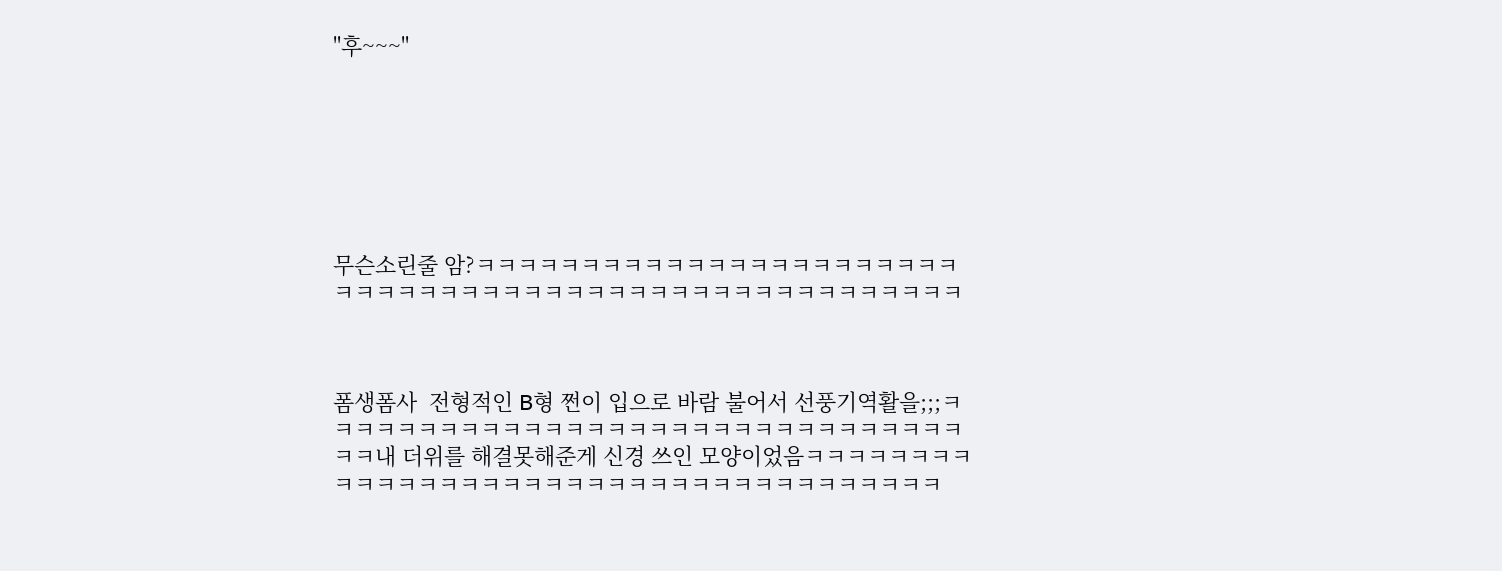"후~~~"







무슨소린줄 암?ㅋㅋㅋㅋㅋㅋㅋㅋㅋㅋㅋㅋㅋㅋㅋㅋㅋㅋㅋㅋㅋㅋㅋㅋㅋㅋㅋㅋㅋㅋㅋㅋㅋㅋㅋㅋㅋㅋㅋㅋㅋㅋㅋㅋㅋㅋㅋㅋㅋㅋㅋㅋㅋ



폼생폼사  전형적인 B형 쩐이 입으로 바람 불어서 선풍기역활을;;;ㅋㅋㅋㅋㅋㅋㅋㅋㅋㅋㅋㅋㅋㅋㅋㅋㅋㅋㅋㅋㅋㅋㅋㅋㅋㅋㅋㅋㅋㅋㅋㅋㅋ내 더위를 해결못해준게 신경 쓰인 모양이었음ㅋㅋㅋㅋㅋㅋㅋㅋㅋㅋㅋㅋㅋㅋㅋㅋㅋㅋㅋㅋㅋㅋㅋㅋㅋㅋㅋㅋㅋㅋㅋㅋㅋㅋㅋㅋㅋ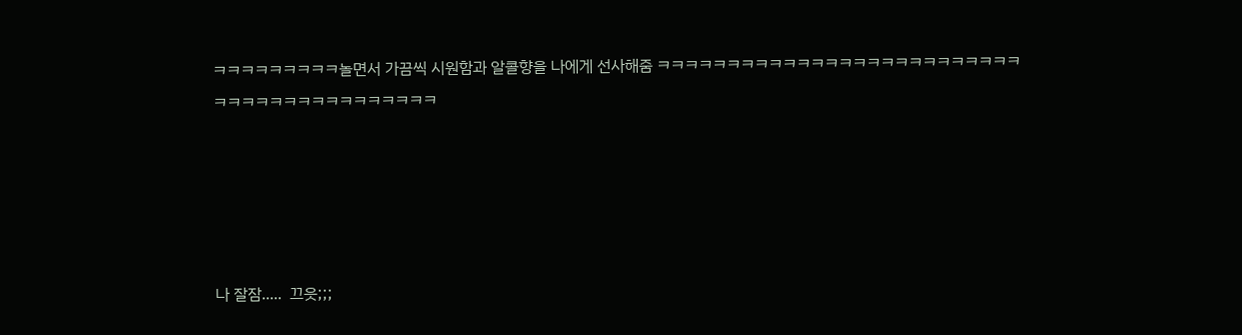ㅋㅋㅋㅋㅋㅋㅋㅋㅋ놀면서 가끔씩 시원함과 알콜향을 나에게 선사해줌 ㅋㅋㅋㅋㅋㅋㅋㅋㅋㅋㅋㅋㅋㅋㅋㅋㅋㅋㅋㅋㅋㅋㅋㅋㅋㅋㅋㅋㅋㅋㅋㅋㅋㅋㅋㅋㅋㅋㅋㅋㅋㅋ





나 잘잠.....  끄읏;;;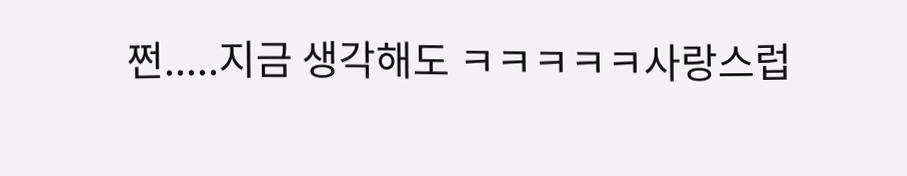쩐.....지금 생각해도 ㅋㅋㅋㅋㅋ사랑스럽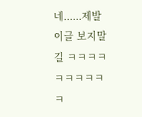네......제발 이글 보지말길 ㅋㅋㅋㅋㅋㅋㅋㅋㅋㅋ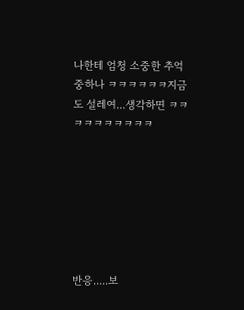나한테 엄청 소중한 추억중하나 ㅋㅋㅋㅋㅋㅋ지금도 설레여...생각하면 ㅋㅋㅋㅋㅋㅋㅋㅋㅋㅋ







반응.....보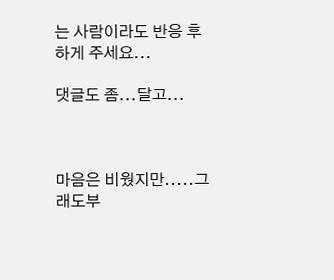는 사람이라도 반응 후하게 주세요...

댓글도 좀...달고...



마음은 비웠지만.....그래도부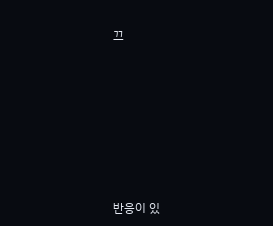끄







반응이 있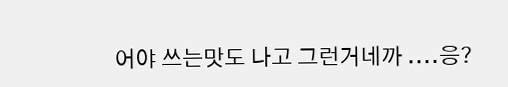어야 쓰는맛도 나고 그런거네까 ....응?